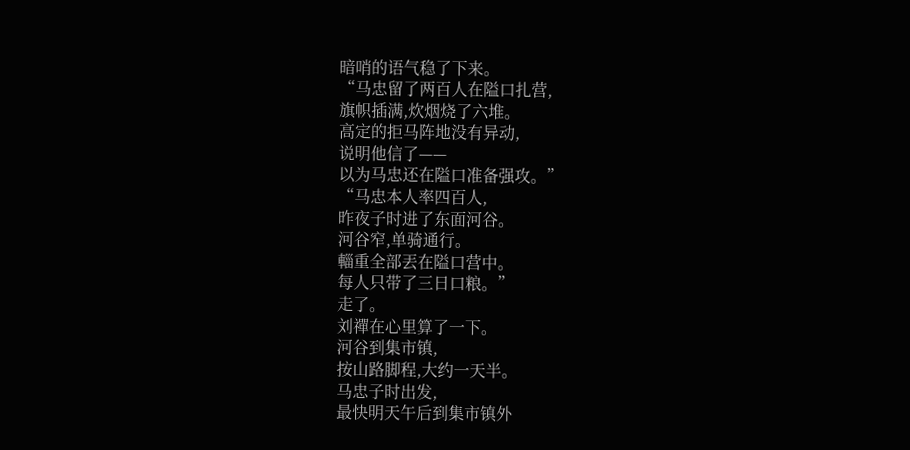暗哨的语气稳了下来。
“马忠留了两百人在隘口扎营,
旗帜插满,炊烟烧了六堆。
高定的拒马阵地没有异动,
说明他信了——
以为马忠还在隘口准备强攻。”
“马忠本人率四百人,
昨夜子时进了东面河谷。
河谷窄,单骑通行。
輜重全部丟在隘口营中。
每人只带了三日口粮。”
走了。
刘禪在心里算了一下。
河谷到集市镇,
按山路脚程,大约一天半。
马忠子时出发,
最快明天午后到集市镇外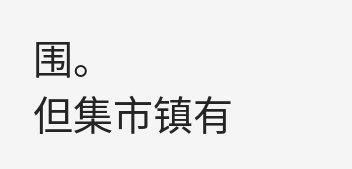围。
但集市镇有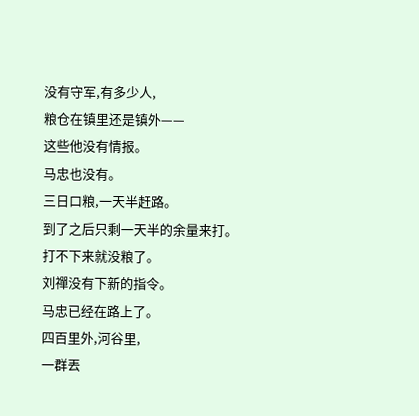没有守军,有多少人,
粮仓在镇里还是镇外——
这些他没有情报。
马忠也没有。
三日口粮,一天半赶路。
到了之后只剩一天半的余量来打。
打不下来就没粮了。
刘禪没有下新的指令。
马忠已经在路上了。
四百里外,河谷里,
一群丟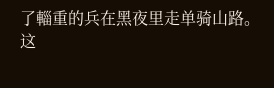了輜重的兵在黑夜里走单骑山路。
这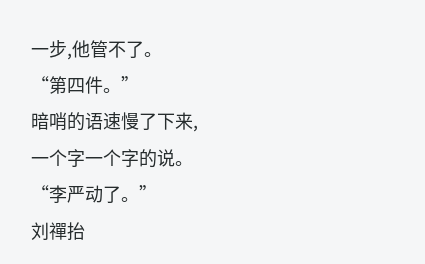一步,他管不了。
“第四件。”
暗哨的语速慢了下来,
一个字一个字的说。
“李严动了。”
刘禪抬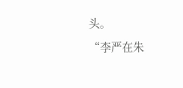头。
“李严在朱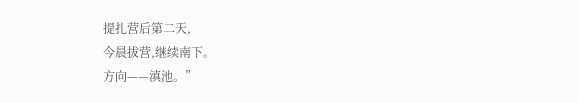提扎营后第二天,
今晨拔营,继续南下。
方向——滇池。”